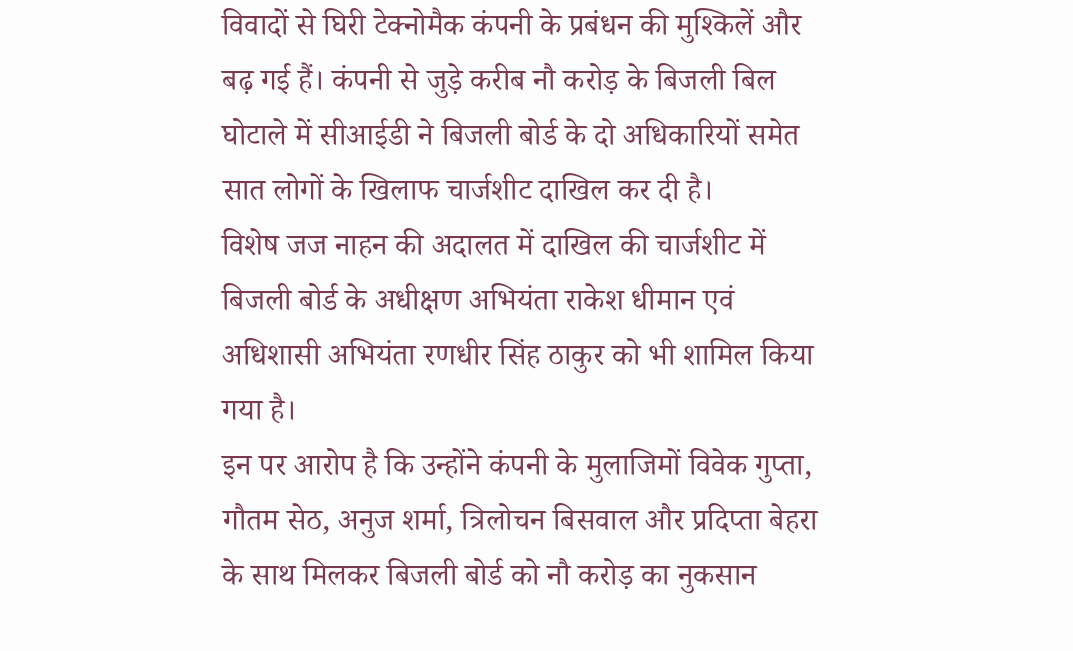विवादों से घिरी टेक्नोमैक कंपनी के प्रबंधन की मुश्किलें और बढ़ गई हैं। कंपनी से जुड़े करीब नौ करोड़ के बिजली बिल घोटाले में सीआईडी ने बिजली बोर्ड के दो अधिकारियों समेत सात लोगों के खिलाफ चार्जशीट दाखिल कर दी है।
विशेष जज नाहन की अदालत में दाखिल की चार्जशीट में बिजली बोर्ड के अधीक्षण अभियंता राकेश धीमान एवं अधिशासी अभियंता रणधीर सिंह ठाकुर को भी शामिल किया गया है।
इन पर आरोप है कि उन्होंने कंपनी के मुलाजिमों विवेक गुप्ता, गौतम सेठ, अनुज शर्मा, त्रिलोचन बिसवाल और प्रदिप्ता बेहरा के साथ मिलकर बिजली बोर्ड को नौ करोड़ का नुकसान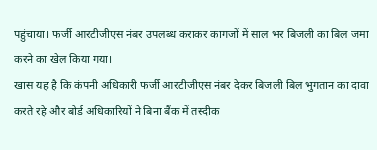पहुंचाया। फर्जी आरटीजीएस नंबर उपलब्ध कराकर कागजों में साल भर बिजली का बिल जमा करने का खेल किया गया।
खास यह है कि कंपनी अधिकारी फर्जी आरटीजीएस नंबर देकर बिजली बिल भुगतान का दावा करते रहे और बोर्ड अधिकारियों ने बिना बैंक में तस्दीक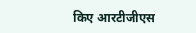किए आरटीजीएस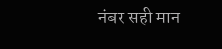नंबर सही मान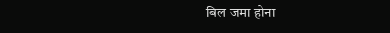बिल जमा होना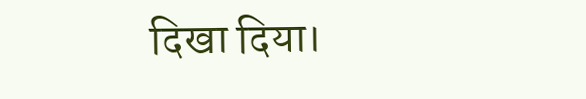दिखा दिया।